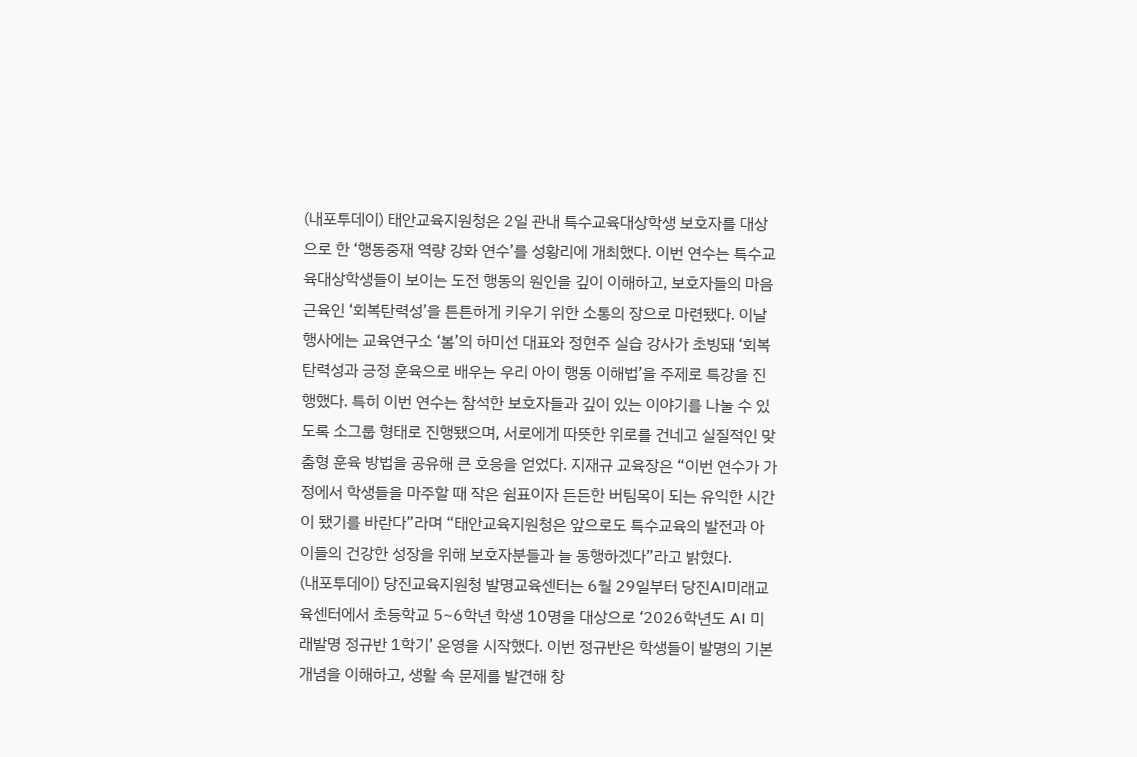(내포투데이) 태안교육지원청은 2일 관내 특수교육대상학생 보호자를 대상으로 한 ‘행동중재 역량 강화 연수’를 성황리에 개최했다. 이번 연수는 특수교육대상학생들이 보이는 도전 행동의 원인을 깊이 이해하고, 보호자들의 마음 근육인 ‘회복탄력성’을 튼튼하게 키우기 위한 소통의 장으로 마련됐다. 이날 행사에는 교육연구소 ‘봄’의 하미선 대표와 정현주 실습 강사가 초빙돼 ‘회복탄력성과 긍정 훈육으로 배우는 우리 아이 행동 이해법’을 주제로 특강을 진행했다. 특히 이번 연수는 참석한 보호자들과 깊이 있는 이야기를 나눌 수 있도록 소그룹 형태로 진행됐으며, 서로에게 따뜻한 위로를 건네고 실질적인 맞춤형 훈육 방법을 공유해 큰 호응을 얻었다. 지재규 교육장은 “이번 연수가 가정에서 학생들을 마주할 때 작은 쉼표이자 든든한 버팀목이 되는 유익한 시간이 됐기를 바란다”라며 “태안교육지원청은 앞으로도 특수교육의 발전과 아이들의 건강한 성장을 위해 보호자분들과 늘 동행하겠다”라고 밝혔다.
(내포투데이) 당진교육지원청 발명교육센터는 6월 29일부터 당진AI미래교육센터에서 초등학교 5~6학년 학생 10명을 대상으로 ‘2026학년도 AI 미래발명 정규반 1학기’ 운영을 시작했다. 이번 정규반은 학생들이 발명의 기본 개념을 이해하고, 생활 속 문제를 발견해 창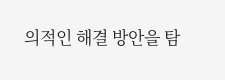의적인 해결 방안을 탐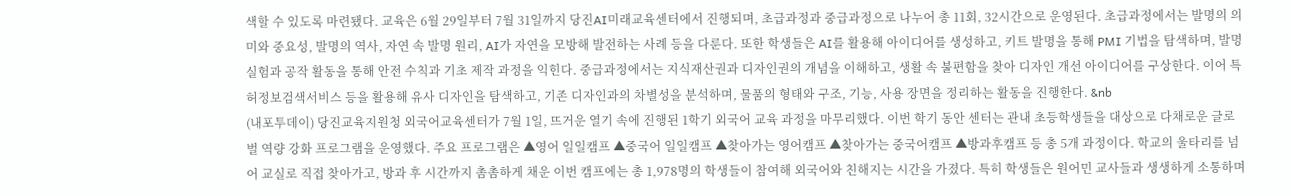색할 수 있도록 마련됐다. 교육은 6월 29일부터 7월 31일까지 당진AI미래교육센터에서 진행되며, 초급과정과 중급과정으로 나누어 총 11회, 32시간으로 운영된다. 초급과정에서는 발명의 의미와 중요성, 발명의 역사, 자연 속 발명 원리, AI가 자연을 모방해 발전하는 사례 등을 다룬다. 또한 학생들은 AI를 활용해 아이디어를 생성하고, 키트 발명을 통해 PMI 기법을 탐색하며, 발명 실험과 공작 활동을 통해 안전 수칙과 기초 제작 과정을 익힌다. 중급과정에서는 지식재산권과 디자인권의 개념을 이해하고, 생활 속 불편함을 찾아 디자인 개선 아이디어를 구상한다. 이어 특허정보검색서비스 등을 활용해 유사 디자인을 탐색하고, 기존 디자인과의 차별성을 분석하며, 물품의 형태와 구조, 기능, 사용 장면을 정리하는 활동을 진행한다. &nb
(내포투데이) 당진교육지원청 외국어교육센터가 7월 1일, 뜨거운 열기 속에 진행된 1학기 외국어 교육 과정을 마무리했다. 이번 학기 동안 센터는 관내 초등학생들을 대상으로 다채로운 글로벌 역량 강화 프로그램을 운영했다. 주요 프로그램은 ▲영어 일일캠프 ▲중국어 일일캠프 ▲찾아가는 영어캠프 ▲찾아가는 중국어캠프 ▲방과후캠프 등 총 5개 과정이다. 학교의 울타리를 넘어 교실로 직접 찾아가고, 방과 후 시간까지 촘촘하게 채운 이번 캠프에는 총 1,978명의 학생들이 참여해 외국어와 친해지는 시간을 가졌다. 특히 학생들은 원어민 교사들과 생생하게 소통하며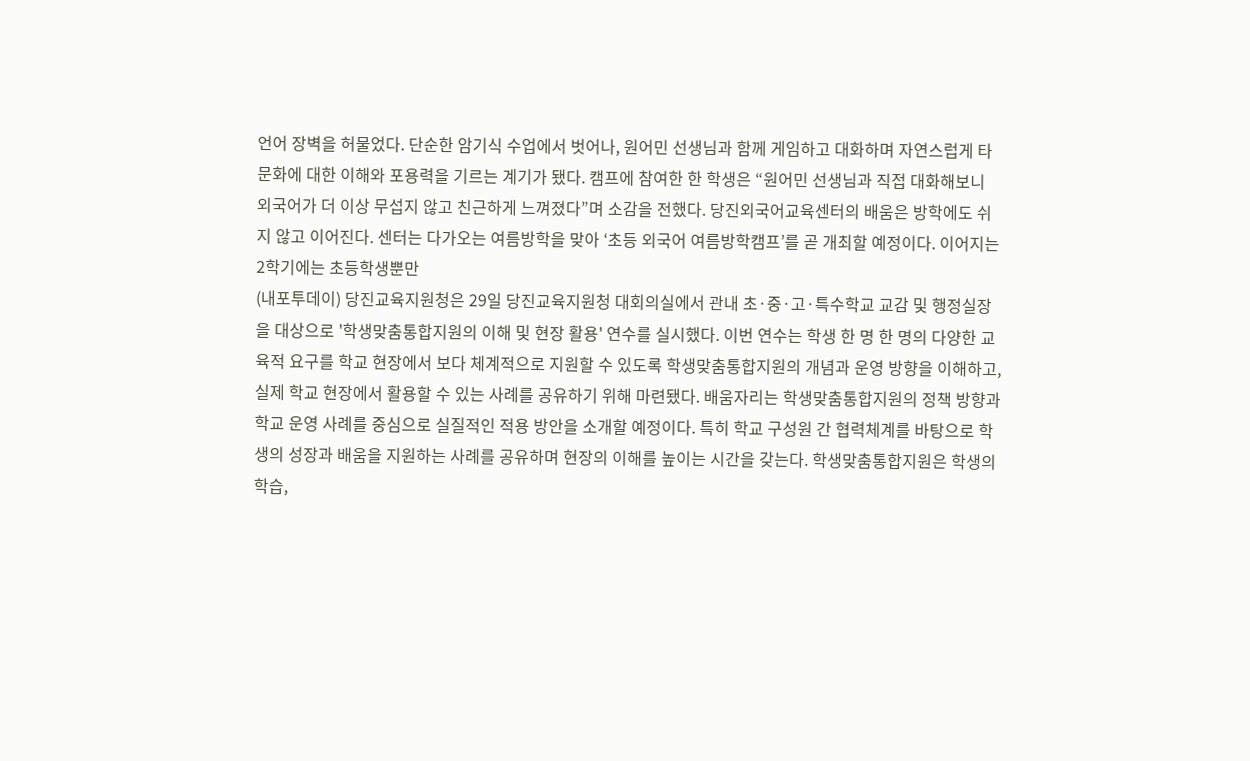언어 장벽을 허물었다. 단순한 암기식 수업에서 벗어나, 원어민 선생님과 함께 게임하고 대화하며 자연스럽게 타 문화에 대한 이해와 포용력을 기르는 계기가 됐다. 캠프에 참여한 한 학생은 “원어민 선생님과 직접 대화해보니 외국어가 더 이상 무섭지 않고 친근하게 느껴졌다”며 소감을 전했다. 당진외국어교육센터의 배움은 방학에도 쉬지 않고 이어진다. 센터는 다가오는 여름방학을 맞아 ‘초등 외국어 여름방학캠프’를 곧 개최할 예정이다. 이어지는 2학기에는 초등학생뿐만
(내포투데이) 당진교육지원청은 29일 당진교육지원청 대회의실에서 관내 초·중·고·특수학교 교감 및 행정실장을 대상으로 '학생맞춤통합지원의 이해 및 현장 활용' 연수를 실시했다. 이번 연수는 학생 한 명 한 명의 다양한 교육적 요구를 학교 현장에서 보다 체계적으로 지원할 수 있도록 학생맞춤통합지원의 개념과 운영 방향을 이해하고, 실제 학교 현장에서 활용할 수 있는 사례를 공유하기 위해 마련됐다. 배움자리는 학생맞춤통합지원의 정책 방향과 학교 운영 사례를 중심으로 실질적인 적용 방안을 소개할 예정이다. 특히 학교 구성원 간 협력체계를 바탕으로 학생의 성장과 배움을 지원하는 사례를 공유하며 현장의 이해를 높이는 시간을 갖는다. 학생맞춤통합지원은 학생의 학습,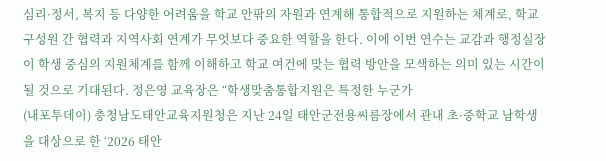심리·정서, 복지 등 다양한 어려움을 학교 안팎의 자원과 연계해 통합적으로 지원하는 체계로, 학교 구성원 간 협력과 지역사회 연계가 무엇보다 중요한 역할을 한다. 이에 이번 연수는 교감과 행정실장이 학생 중심의 지원체계를 함께 이해하고 학교 여건에 맞는 협력 방안을 모색하는 의미 있는 시간이 될 것으로 기대된다. 정은영 교육장은 “학생맞춤통합지원은 특정한 누군가
(내포투데이) 충청남도태안교육지원청은 지난 24일 태안군전용씨름장에서 관내 초·중학교 남학생을 대상으로 한 ‘2026 태안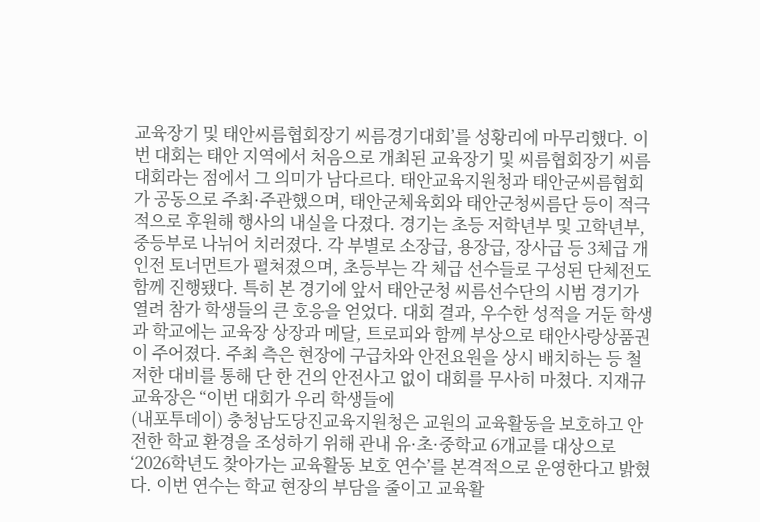교육장기 및 태안씨름협회장기 씨름경기대회’를 성황리에 마무리했다. 이번 대회는 태안 지역에서 처음으로 개최된 교육장기 및 씨름협회장기 씨름대회라는 점에서 그 의미가 남다르다. 태안교육지원청과 태안군씨름협회가 공동으로 주최·주관했으며, 태안군체육회와 태안군청씨름단 등이 적극적으로 후원해 행사의 내실을 다졌다. 경기는 초등 저학년부 및 고학년부, 중등부로 나뉘어 치러졌다. 각 부별로 소장급, 용장급, 장사급 등 3체급 개인전 토너먼트가 펼쳐졌으며, 초등부는 각 체급 선수들로 구성된 단체전도 함께 진행됐다. 특히 본 경기에 앞서 태안군청 씨름선수단의 시범 경기가 열려 참가 학생들의 큰 호응을 얻었다. 대회 결과, 우수한 성적을 거둔 학생과 학교에는 교육장 상장과 메달, 트로피와 함께 부상으로 태안사랑상품권이 주어졌다. 주최 측은 현장에 구급차와 안전요원을 상시 배치하는 등 철저한 대비를 통해 단 한 건의 안전사고 없이 대회를 무사히 마쳤다. 지재규 교육장은 “이번 대회가 우리 학생들에
(내포투데이) 충청남도당진교육지원청은 교원의 교육활동을 보호하고 안전한 학교 환경을 조성하기 위해 관내 유·초·중학교 6개교를 대상으로 ‘2026학년도 찾아가는 교육활동 보호 연수’를 본격적으로 운영한다고 밝혔다. 이번 연수는 학교 현장의 부담을 줄이고 교육활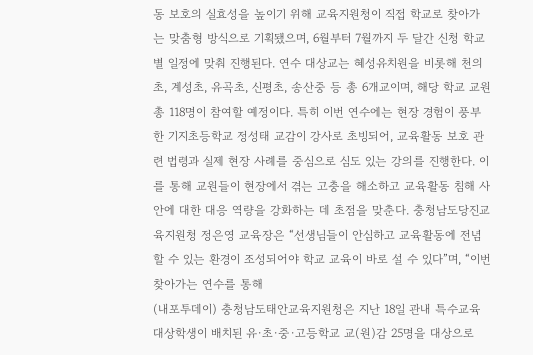동 보호의 실효성을 높이기 위해 교육지원청이 직접 학교로 찾아가는 맞춤형 방식으로 기획됐으며, 6월부터 7월까지 두 달간 신청 학교별 일정에 맞춰 진행된다. 연수 대상교는 혜성유치원을 비롯해 천의초, 계성초, 유곡초, 신평초, 송산중 등 총 6개교이며, 해당 학교 교원 총 118명이 참여할 예정이다. 특히 이번 연수에는 현장 경험이 풍부한 기지초등학교 정성태 교감이 강사로 초빙되어, 교육활동 보호 관련 법령과 실제 현장 사례를 중심으로 심도 있는 강의를 진행한다. 이를 통해 교원들이 현장에서 겪는 고충을 해소하고 교육활동 침해 사안에 대한 대응 역량을 강화하는 데 초점을 맞춘다. 충청남도당진교육지원청 정은영 교육장은 “선생님들이 안심하고 교육활동에 전념할 수 있는 환경이 조성되어야 학교 교육이 바로 설 수 있다”며, “이번 찾아가는 연수를 통해
(내포투데이) 충청남도태안교육지원청은 지난 18일 관내 특수교육대상학생이 배치된 유·초·중·고등학교 교(원)감 25명을 대상으로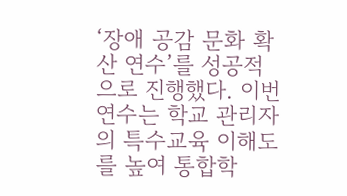‘장애 공감 문화 확산 연수’를 성공적으로 진행했다. 이번 연수는 학교 관리자의 특수교육 이해도를 높여 통합학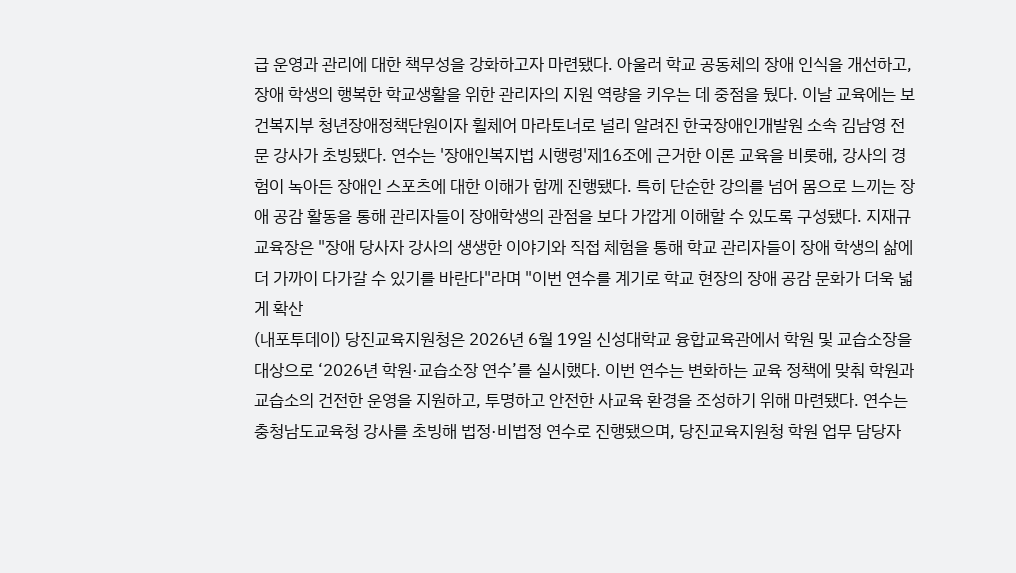급 운영과 관리에 대한 책무성을 강화하고자 마련됐다. 아울러 학교 공동체의 장애 인식을 개선하고, 장애 학생의 행복한 학교생활을 위한 관리자의 지원 역량을 키우는 데 중점을 뒀다. 이날 교육에는 보건복지부 청년장애정책단원이자 휠체어 마라토너로 널리 알려진 한국장애인개발원 소속 김남영 전문 강사가 초빙됐다. 연수는 '장애인복지법 시행령'제16조에 근거한 이론 교육을 비롯해, 강사의 경험이 녹아든 장애인 스포츠에 대한 이해가 함께 진행됐다. 특히 단순한 강의를 넘어 몸으로 느끼는 장애 공감 활동을 통해 관리자들이 장애학생의 관점을 보다 가깝게 이해할 수 있도록 구성됐다. 지재규 교육장은 "장애 당사자 강사의 생생한 이야기와 직접 체험을 통해 학교 관리자들이 장애 학생의 삶에 더 가까이 다가갈 수 있기를 바란다"라며 "이번 연수를 계기로 학교 현장의 장애 공감 문화가 더욱 넓게 확산
(내포투데이) 당진교육지원청은 2026년 6월 19일 신성대학교 융합교육관에서 학원 및 교습소장을 대상으로 ‘2026년 학원·교습소장 연수’를 실시했다. 이번 연수는 변화하는 교육 정책에 맞춰 학원과 교습소의 건전한 운영을 지원하고, 투명하고 안전한 사교육 환경을 조성하기 위해 마련됐다. 연수는 충청남도교육청 강사를 초빙해 법정·비법정 연수로 진행됐으며, 당진교육지원청 학원 업무 담당자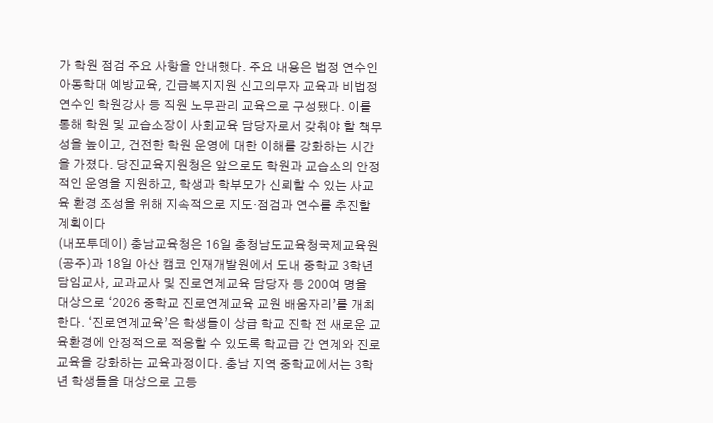가 학원 점검 주요 사항을 안내했다. 주요 내용은 법정 연수인 아동학대 예방교육, 긴급복지지원 신고의무자 교육과 비법정 연수인 학원강사 등 직원 노무관리 교육으로 구성됐다. 이를 통해 학원 및 교습소장이 사회교육 담당자로서 갖춰야 할 책무성을 높이고, 건전한 학원 운영에 대한 이해를 강화하는 시간을 가졌다. 당진교육지원청은 앞으로도 학원과 교습소의 안정적인 운영을 지원하고, 학생과 학부모가 신뢰할 수 있는 사교육 환경 조성을 위해 지속적으로 지도·점검과 연수를 추진할 계획이다
(내포투데이) 충남교육청은 16일 충청남도교육청국제교육원(공주)과 18일 아산 캠코 인재개발원에서 도내 중학교 3학년 담임교사, 교과교사 및 진로연계교육 담당자 등 200여 명을 대상으로 ‘2026 중학교 진로연계교육 교원 배움자리’를 개최한다. ‘진로연계교육’은 학생들이 상급 학교 진학 전 새로운 교육환경에 안정적으로 적응할 수 있도록 학교급 간 연계와 진로교육을 강화하는 교육과정이다. 충남 지역 중학교에서는 3학년 학생들을 대상으로 고등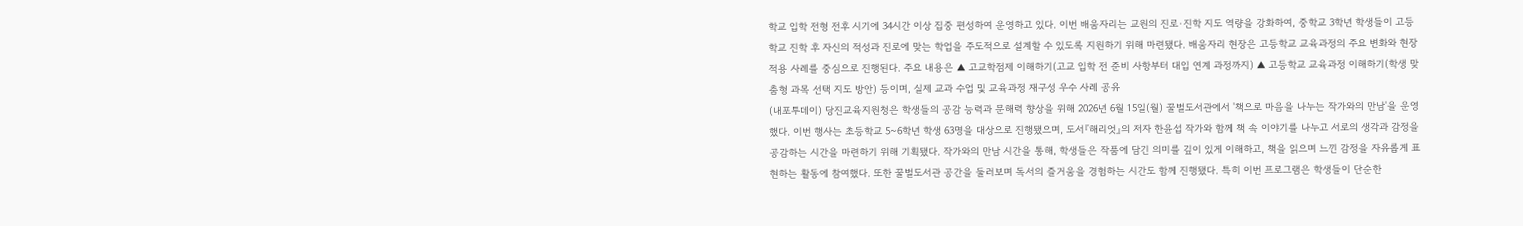학교 입학 전형 전후 시기에 34시간 이상 집중 편성하여 운영하고 있다. 이번 배움자리는 교원의 진로·진학 지도 역량을 강화하여, 중학교 3학년 학생들이 고등학교 진학 후 자신의 적성과 진로에 맞는 학업을 주도적으로 설계할 수 있도록 지원하기 위해 마련됐다. 배움자리 현장은 고등학교 교육과정의 주요 변화와 현장 적용 사례를 중심으로 진행된다. 주요 내용은 ▲ 고교학점제 이해하기(고교 입학 전 준비 사항부터 대입 연계 과정까지) ▲ 고등학교 교육과정 이해하기(학생 맞춤형 과목 선택 지도 방안) 등이며, 실제 교과 수업 및 교육과정 재구성 우수 사례 공유
(내포투데이) 당진교육지원청은 학생들의 공감 능력과 문해력 향상을 위해 2026년 6월 15일(월) 꿀벌도서관에서 '책으로 마음을 나누는 작가와의 만남'을 운영했다. 이번 행사는 초등학교 5~6학년 학생 63명을 대상으로 진행됐으며, 도서『해리엇』의 저자 한윤섭 작가와 함께 책 속 이야기를 나누고 서로의 생각과 감정을 공감하는 시간을 마련하기 위해 기획됐다. 작가와의 만남 시간을 통해, 학생들은 작품에 담긴 의미를 깊이 있게 이해하고, 책을 읽으며 느낀 감정을 자유롭게 표현하는 활동에 참여했다. 또한 꿀벌도서관 공간을 둘러보며 독서의 즐거움을 경험하는 시간도 함께 진행됐다. 특히 이번 프로그램은 학생들이 단순한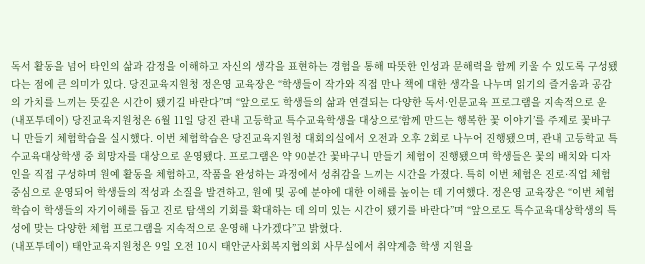독서 활동을 넘어 타인의 삶과 감정을 이해하고 자신의 생각을 표현하는 경험을 통해 따뜻한 인성과 문해력을 함께 키울 수 있도록 구성됐다는 점에 큰 의미가 있다. 당진교육지원청 정은영 교육장은 “학생들이 작가와 직접 만나 책에 대한 생각을 나누며 읽기의 즐거움과 공감의 가치를 느끼는 뜻깊은 시간이 됐기길 바란다”며 “앞으로도 학생들의 삶과 연결되는 다양한 독서·인문교육 프로그램을 지속적으로 운
(내포투데이) 당진교육지원청은 6월 11일 당진 관내 고등학교 특수교육학생을 대상으로‘함께 만드는 행복한 꽃 이야기’를 주제로 꽃바구니 만들기 체험학습을 실시했다. 이번 체험학습은 당진교육지원청 대회의실에서 오전과 오후 2회로 나누어 진행됐으며, 관내 고등학교 특수교육대상학생 중 희망자를 대상으로 운영됐다. 프로그램은 약 90분간 꽃바구니 만들기 체험이 진행됐으며 학생들은 꽃의 배치와 디자인을 직접 구성하며 원예 활동을 체험하고, 작품을 완성하는 과정에서 성취감을 느끼는 시간을 가졌다. 특히 이번 체험은 진로·직업 체험 중심으로 운영되어 학생들의 적성과 소질을 발견하고, 원예 및 공예 분야에 대한 이해를 높이는 데 기여했다. 정은영 교육장은 “이번 체험학습이 학생들의 자기이해를 돕고 진로 탐색의 기회를 확대하는 데 의미 있는 시간이 됐기를 바란다”며 “앞으로도 특수교육대상학생의 특성에 맞는 다양한 체험 프로그램을 지속적으로 운영해 나가겠다”고 밝혔다.
(내포투데이) 태안교육지원청은 9일 오전 10시 태안군사회복지협의회 사무실에서 취약계층 학생 지원을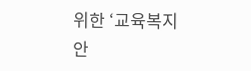위한 ‘교육복지안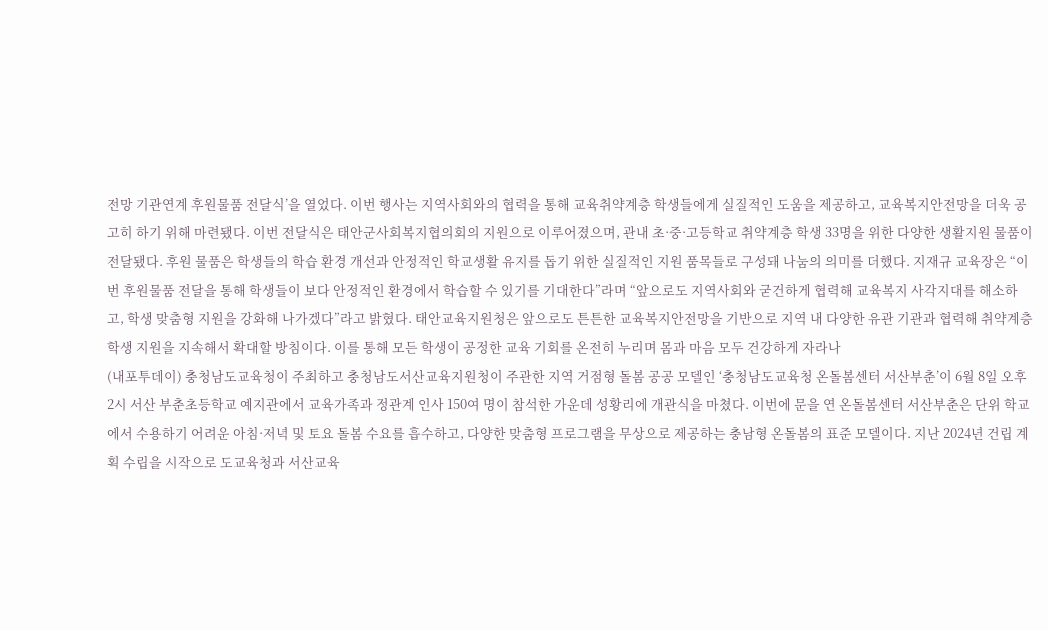전망 기관연계 후원물품 전달식’을 열었다. 이번 행사는 지역사회와의 협력을 통해 교육취약계층 학생들에게 실질적인 도움을 제공하고, 교육복지안전망을 더욱 공고히 하기 위해 마련됐다. 이번 전달식은 태안군사회복지협의회의 지원으로 이루어졌으며, 관내 초·중·고등학교 취약계층 학생 33명을 위한 다양한 생활지원 물품이 전달됐다. 후원 물품은 학생들의 학습 환경 개선과 안정적인 학교생활 유지를 돕기 위한 실질적인 지원 품목들로 구성돼 나눔의 의미를 더했다. 지재규 교육장은 “이번 후원물품 전달을 통해 학생들이 보다 안정적인 환경에서 학습할 수 있기를 기대한다”라며 “앞으로도 지역사회와 굳건하게 협력해 교육복지 사각지대를 해소하고, 학생 맞춤형 지원을 강화해 나가겠다”라고 밝혔다. 태안교육지원청은 앞으로도 튼튼한 교육복지안전망을 기반으로 지역 내 다양한 유관 기관과 협력해 취약계층 학생 지원을 지속해서 확대할 방침이다. 이를 통해 모든 학생이 공정한 교육 기회를 온전히 누리며 몸과 마음 모두 건강하게 자라나
(내포투데이) 충청남도교육청이 주최하고 충청남도서산교육지원청이 주관한 지역 거점형 돌봄 공공 모델인 ‘충청남도교육청 온돌봄센터 서산부춘’이 6월 8일 오후 2시 서산 부춘초등학교 예지관에서 교육가족과 정관계 인사 150여 명이 참석한 가운데 성황리에 개관식을 마쳤다. 이번에 문을 연 온돌봄센터 서산부춘은 단위 학교에서 수용하기 어려운 아침·저녁 및 토요 돌봄 수요를 흡수하고, 다양한 맞춤형 프로그램을 무상으로 제공하는 충남형 온돌봄의 표준 모델이다. 지난 2024년 건립 계획 수립을 시작으로 도교육청과 서산교육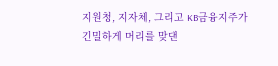지원청, 지자체, 그리고 KB금융지주가 긴밀하게 머리를 맞댄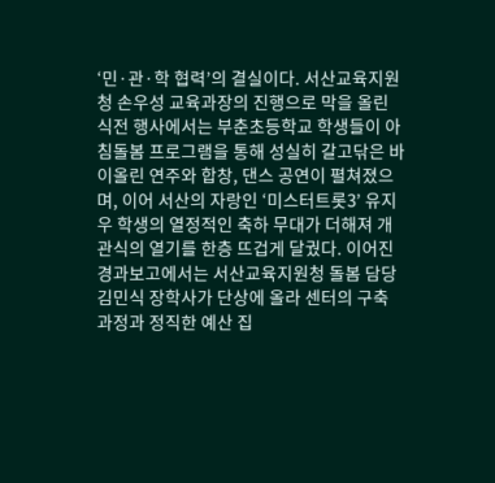‘민·관·학 협력’의 결실이다. 서산교육지원청 손우성 교육과장의 진행으로 막을 올린 식전 행사에서는 부춘초등학교 학생들이 아침돌봄 프로그램을 통해 성실히 갈고닦은 바이올린 연주와 합창, 댄스 공연이 펼쳐졌으며, 이어 서산의 자랑인 ‘미스터트롯3’ 유지우 학생의 열정적인 축하 무대가 더해져 개관식의 열기를 한층 뜨겁게 달궜다. 이어진 경과보고에서는 서산교육지원청 돌봄 담당 김민식 장학사가 단상에 올라 센터의 구축 과정과 정직한 예산 집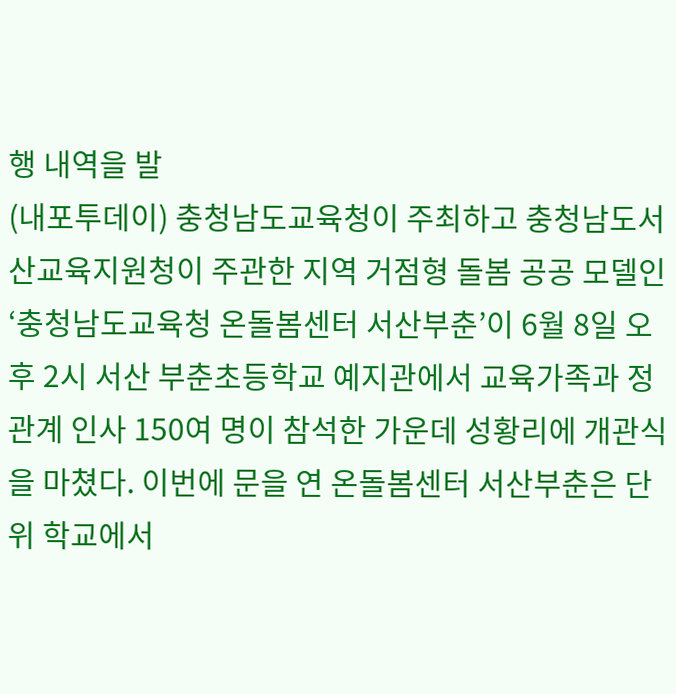행 내역을 발
(내포투데이) 충청남도교육청이 주최하고 충청남도서산교육지원청이 주관한 지역 거점형 돌봄 공공 모델인 ‘충청남도교육청 온돌봄센터 서산부춘’이 6월 8일 오후 2시 서산 부춘초등학교 예지관에서 교육가족과 정관계 인사 150여 명이 참석한 가운데 성황리에 개관식을 마쳤다. 이번에 문을 연 온돌봄센터 서산부춘은 단위 학교에서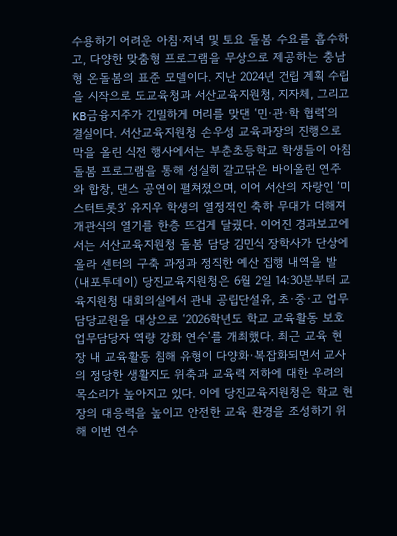수용하기 어려운 아침·저녁 및 토요 돌봄 수요를 흡수하고, 다양한 맞춤형 프로그램을 무상으로 제공하는 충남형 온돌봄의 표준 모델이다. 지난 2024년 건립 계획 수립을 시작으로 도교육청과 서산교육지원청, 지자체, 그리고 KB금융지주가 긴밀하게 머리를 맞댄 ‘민·관·학 협력’의 결실이다. 서산교육지원청 손우성 교육과장의 진행으로 막을 올린 식전 행사에서는 부춘초등학교 학생들이 아침돌봄 프로그램을 통해 성실히 갈고닦은 바이올린 연주와 합창, 댄스 공연이 펼쳐졌으며, 이어 서산의 자랑인 ‘미스터트롯3’ 유지우 학생의 열정적인 축하 무대가 더해져 개관식의 열기를 한층 뜨겁게 달궜다. 이어진 경과보고에서는 서산교육지원청 돌봄 담당 김민식 장학사가 단상에 올라 센터의 구축 과정과 정직한 예산 집행 내역을 발
(내포투데이) 당진교육지원청은 6월 2일 14:30분부터 교육지원청 대회의실에서 관내 공립단설유, 초·중·고 업무담당교원을 대상으로 ‘2026학년도 학교 교육활동 보호 업무담당자 역량 강화 연수’를 개최했다. 최근 교육 현장 내 교육활동 침해 유형이 다양화·복잡화되면서 교사의 정당한 생활지도 위축과 교육력 저하에 대한 우려의 목소리가 높아지고 있다. 이에 당진교육지원청은 학교 현장의 대응력을 높이고 안전한 교육 환경을 조성하기 위해 이번 연수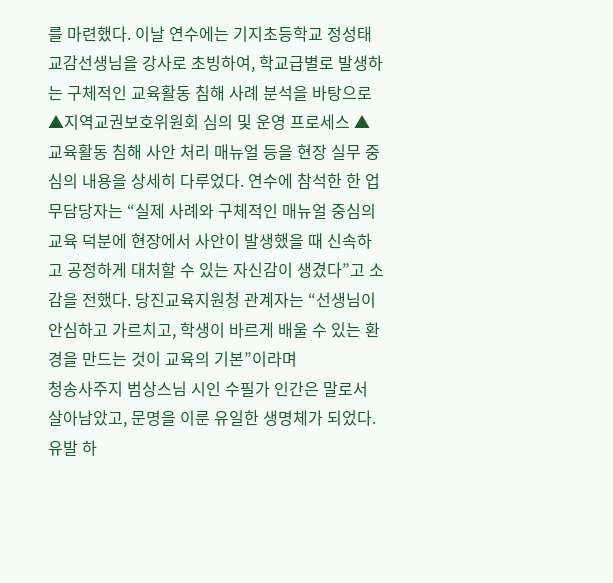를 마련했다. 이날 연수에는 기지초등학교 정성태 교감선생님을 강사로 초빙하여, 학교급별로 발생하는 구체적인 교육활동 침해 사례 분석을 바탕으로 ▲지역교권보호위원회 심의 및 운영 프로세스 ▲교육활동 침해 사안 처리 매뉴얼 등을 현장 실무 중심의 내용을 상세히 다루었다. 연수에 참석한 한 업무담당자는 “실제 사례와 구체적인 매뉴얼 중심의 교육 덕분에 현장에서 사안이 발생했을 때 신속하고 공정하게 대처할 수 있는 자신감이 생겼다”고 소감을 전했다. 당진교육지원청 관계자는 “선생님이 안심하고 가르치고, 학생이 바르게 배울 수 있는 환경을 만드는 것이 교육의 기본”이라며
청송사주지 범상스님 시인 수필가 인간은 말로서 살아남았고, 문명을 이룬 유일한 생명체가 되었다. 유발 하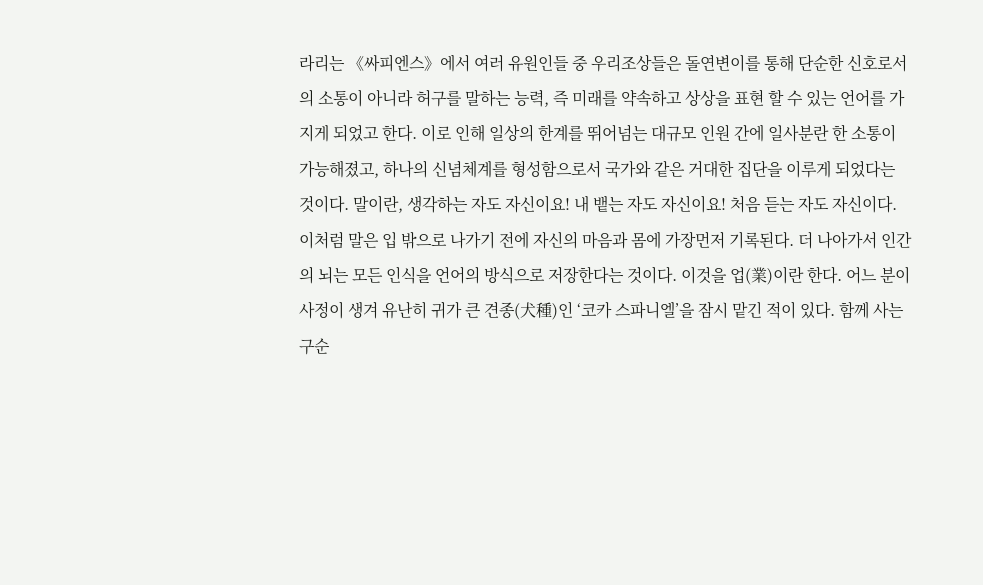라리는 《싸피엔스》에서 여러 유원인들 중 우리조상들은 돌연변이를 통해 단순한 신호로서의 소통이 아니라 허구를 말하는 능력, 즉 미래를 약속하고 상상을 표현 할 수 있는 언어를 가지게 되었고 한다. 이로 인해 일상의 한계를 뛰어넘는 대규모 인원 간에 일사분란 한 소통이 가능해졌고, 하나의 신념체계를 형성함으로서 국가와 같은 거대한 집단을 이루게 되었다는 것이다. 말이란, 생각하는 자도 자신이요! 내 뱉는 자도 자신이요! 처음 듣는 자도 자신이다. 이처럼 말은 입 밖으로 나가기 전에 자신의 마음과 몸에 가장먼저 기록된다. 더 나아가서 인간의 뇌는 모든 인식을 언어의 방식으로 저장한다는 것이다. 이것을 업(業)이란 한다. 어느 분이 사정이 생겨 유난히 귀가 큰 견종(犬種)인 ‘코카 스파니엘’을 잠시 맡긴 적이 있다. 함께 사는 구순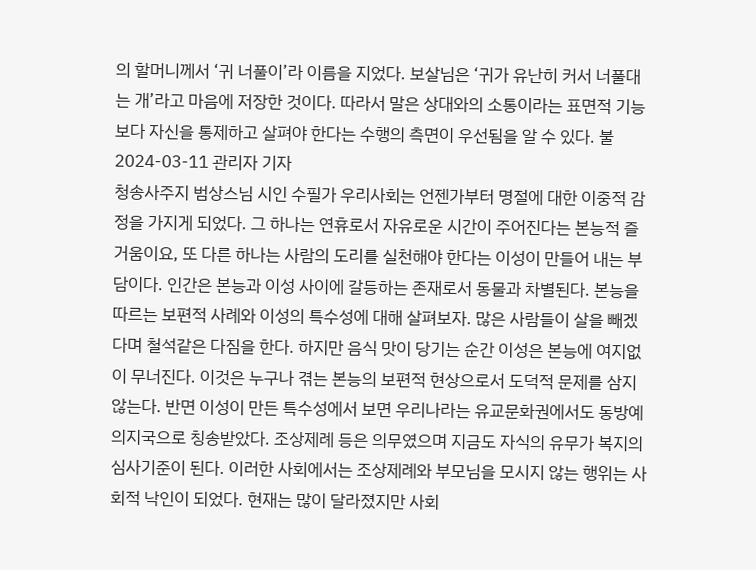의 할머니께서 ‘귀 너풀이’라 이름을 지었다. 보살님은 ‘귀가 유난히 커서 너풀대는 개’라고 마음에 저장한 것이다. 따라서 말은 상대와의 소통이라는 표면적 기능보다 자신을 통제하고 살펴야 한다는 수행의 측면이 우선됨을 알 수 있다. 불
2024-03-11 관리자 기자
청송사주지 범상스님 시인 수필가 우리사회는 언젠가부터 명절에 대한 이중적 감정을 가지게 되었다. 그 하나는 연휴로서 자유로운 시간이 주어진다는 본능적 즐거움이요, 또 다른 하나는 사람의 도리를 실천해야 한다는 이성이 만들어 내는 부담이다. 인간은 본능과 이성 사이에 갈등하는 존재로서 동물과 차별된다. 본능을 따르는 보편적 사례와 이성의 특수성에 대해 살펴보자. 많은 사람들이 살을 빼겠다며 철석같은 다짐을 한다. 하지만 음식 맛이 당기는 순간 이성은 본능에 여지없이 무너진다. 이것은 누구나 겪는 본능의 보편적 현상으로서 도덕적 문제를 삼지 않는다. 반면 이성이 만든 특수성에서 보면 우리나라는 유교문화권에서도 동방예의지국으로 칭송받았다. 조상제례 등은 의무였으며 지금도 자식의 유무가 복지의 심사기준이 된다. 이러한 사회에서는 조상제례와 부모님을 모시지 않는 행위는 사회적 낙인이 되었다. 현재는 많이 달라졌지만 사회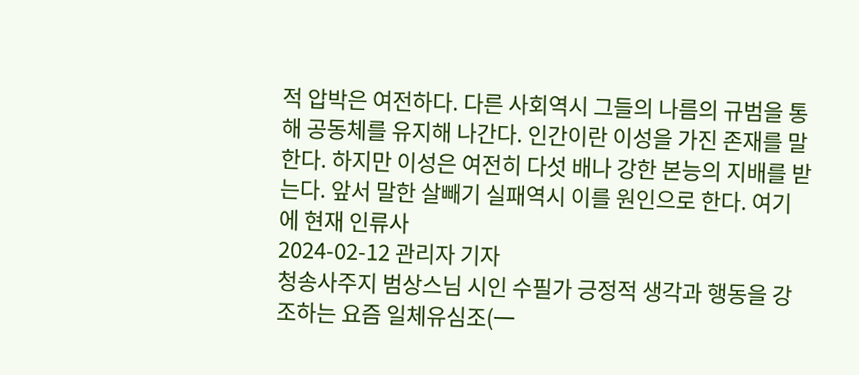적 압박은 여전하다. 다른 사회역시 그들의 나름의 규범을 통해 공동체를 유지해 나간다. 인간이란 이성을 가진 존재를 말한다. 하지만 이성은 여전히 다섯 배나 강한 본능의 지배를 받는다. 앞서 말한 살빼기 실패역시 이를 원인으로 한다. 여기에 현재 인류사
2024-02-12 관리자 기자
청송사주지 범상스님 시인 수필가 긍정적 생각과 행동을 강조하는 요즘 일체유심조(一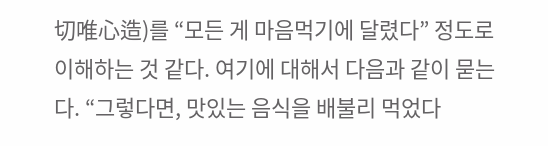切唯心造)를 “모든 게 마음먹기에 달렸다” 정도로 이해하는 것 같다. 여기에 대해서 다음과 같이 묻는다. “그렇다면, 맛있는 음식을 배불리 먹었다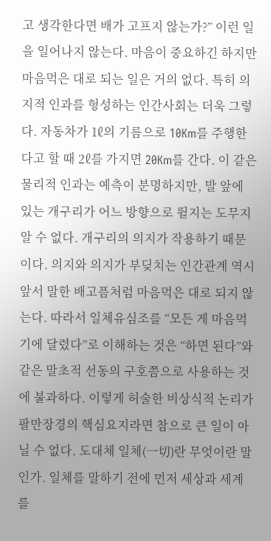고 생각한다면 배가 고프지 않는가?” 이런 일을 일어나지 않는다. 마음이 중요하긴 하지만 마음먹은 대로 되는 일은 거의 없다. 특히 의지적 인과를 형성하는 인간사회는 더욱 그렇다. 자동차가 1ℓ의 기름으로 10Km를 주행한다고 할 때 2ℓ를 가지면 20Km를 간다. 이 같은 물리적 인과는 예측이 분명하지만, 발 앞에 있는 개구리가 어느 방향으로 뛸지는 도무지 알 수 없다. 개구리의 의지가 작용하기 때문이다. 의지와 의지가 부딪치는 인간관계 역시 앞서 말한 배고픔처럼 마음먹은 대로 되지 않는다. 따라서 일체유심조를 “모든 게 마음먹기에 달렸다”로 이해하는 것은 “하면 된다”와 같은 말초적 선동의 구호쯤으로 사용하는 것에 불과하다. 이렇게 허술한 비상식적 논리가 팔만장경의 핵심요지라면 참으로 큰 일이 아닐 수 없다. 도대체 일체(一切)란 무엇이란 말인가. 일체를 말하기 전에 먼저 세상과 세계를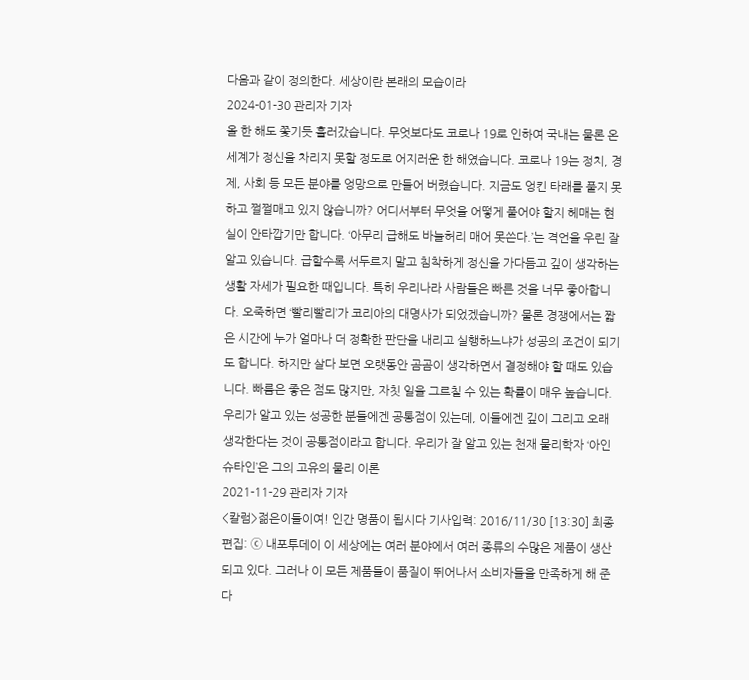다음과 같이 정의한다. 세상이란 본래의 모습이라
2024-01-30 관리자 기자
올 한 해도 쫓기듯 흘러갔습니다. 무엇보다도 코로나 19로 인하여 국내는 물론 온 세계가 정신을 차리지 못할 정도로 어지러운 한 해였습니다. 코로나 19는 정치, 경제, 사회 등 모든 분야를 엉망으로 만들어 버렸습니다. 지금도 엉킨 타래를 풀지 못하고 쩔쩔매고 있지 않습니까? 어디서부터 무엇을 어떻게 풀어야 할지 헤매는 현실이 안타깝기만 합니다. ‘아무리 급해도 바늘허리 매어 못쓴다.’는 격언을 우린 잘 알고 있습니다. 급할수록 서두르지 말고 침착하게 정신을 가다듬고 깊이 생각하는 생활 자세가 필요한 때입니다. 특히 우리나라 사람들은 빠른 것을 너무 좋아합니다. 오죽하면 ‘빨리빨리’가 코리아의 대명사가 되었겠습니까? 물론 경쟁에서는 짧은 시간에 누가 얼마나 더 정확한 판단을 내리고 실행하느냐가 성공의 조건이 되기도 합니다. 하지만 살다 보면 오랫동안 곰곰이 생각하면서 결정해야 할 때도 있습니다. 빠름은 좋은 점도 많지만, 자칫 일을 그르칠 수 있는 확률이 매우 높습니다. 우리가 알고 있는 성공한 분들에겐 공통점이 있는데, 이들에겐 깊이 그리고 오래 생각한다는 것이 공통점이라고 합니다. 우리가 잘 알고 있는 천재 물리학자 ‘아인슈타인’은 그의 고유의 물리 이론
2021-11-29 관리자 기자
<칼럼>젊은이들이여! 인간 명품이 됩시다 기사입력: 2016/11/30 [13:30] 최종편집: ⓒ 내포투데이 이 세상에는 여러 분야에서 여러 종류의 수많은 제품이 생산되고 있다. 그러나 이 모든 제품들이 품질이 뛰어나서 소비자들을 만족하게 해 준다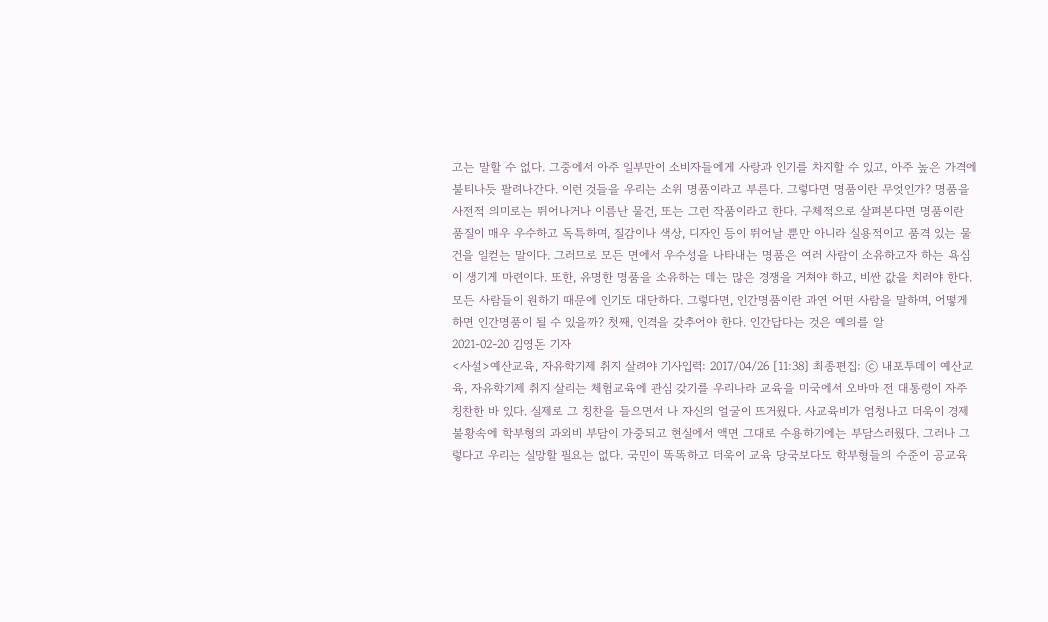고는 말할 수 없다. 그중에서 아주 일부만이 소비자들에게 사랑과 인기를 차지할 수 있고, 아주 높은 가격에 불티나듯 팔려나간다. 이런 것들을 우리는 소위 명품이라고 부른다. 그렇다면 명품이란 무엇인가? 명품을 사전적 의미로는 뛰어나거나 이름난 물건, 또는 그런 작품이라고 한다. 구체적으로 살펴본다면 명품이란 품질이 매우 우수하고 독특하며, 질감이나 색상, 디자인 등이 뛰어날 뿐만 아니라 실용적이고 품격 있는 물건을 일컫는 말이다. 그러므로 모든 면에서 우수성을 나타내는 명품은 여러 사람이 소유하고자 하는 욕심이 생기게 마련이다. 또한, 유명한 명품을 소유하는 데는 많은 경쟁을 거쳐야 하고, 비싼 값을 치러야 한다. 모든 사람들이 원하기 때문에 인기도 대단하다. 그렇다면, 인간명품이란 과연 어떤 사람을 말하며, 어떻게 하면 인간명품이 될 수 있을까? 첫째, 인격을 갖추어야 한다. 인간답다는 것은 예의를 알
2021-02-20 김영돈 기자
<사설>예산교육, 자유학기제 취지 살려야 기사입력: 2017/04/26 [11:38] 최종편집: ⓒ 내포투데이 예산교육, 자유학기제 취지 살리는 체험교육에 관심 갖기를 우리나라 교육을 미국에서 오바마 전 대통령이 자주 칭찬한 바 있다. 실제로 그 칭찬을 들으면서 나 자신의 얼굴이 뜨거웠다. 사교육비가 엄청나고 더욱이 경제 불황속에 학부형의 과외비 부담이 가중되고 현실에서 액면 그대로 수용하기에는 부담스러웠다. 그러나 그렇다고 우리는 실망할 필요는 없다. 국민이 똑똑하고 더욱이 교육 당국보다도 학부형들의 수준이 공교육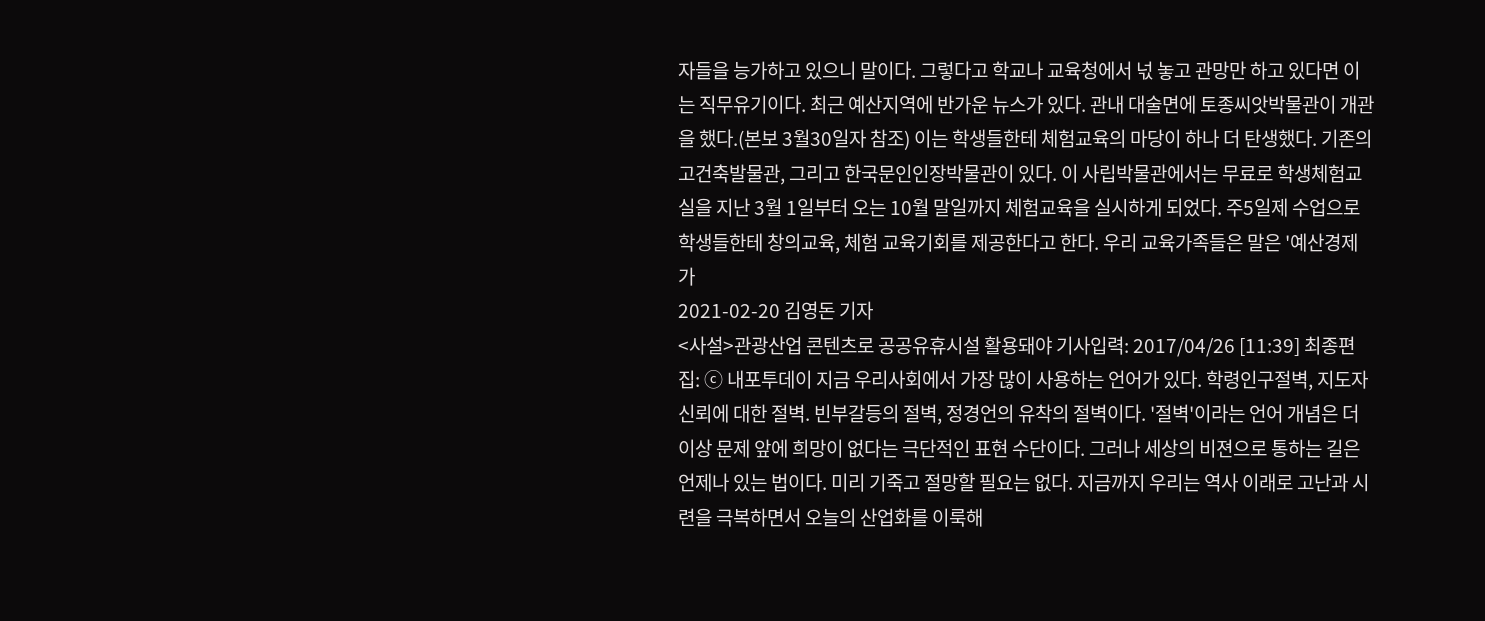자들을 능가하고 있으니 말이다. 그렇다고 학교나 교육청에서 넋 놓고 관망만 하고 있다면 이는 직무유기이다. 최근 예산지역에 반가운 뉴스가 있다. 관내 대술면에 토종씨앗박물관이 개관을 했다.(본보 3월30일자 참조) 이는 학생들한테 체험교육의 마당이 하나 더 탄생했다. 기존의 고건축발물관, 그리고 한국문인인장박물관이 있다. 이 사립박물관에서는 무료로 학생체험교실을 지난 3월 1일부터 오는 10월 말일까지 체험교육을 실시하게 되었다. 주5일제 수업으로 학생들한테 창의교육, 체험 교육기회를 제공한다고 한다. 우리 교육가족들은 말은 '예산경제가
2021-02-20 김영돈 기자
<사설>관광산업 콘텐츠로 공공유휴시설 활용돼야 기사입력: 2017/04/26 [11:39] 최종편집: ⓒ 내포투데이 지금 우리사회에서 가장 많이 사용하는 언어가 있다. 학령인구절벽, 지도자 신뢰에 대한 절벽. 빈부갈등의 절벽, 정경언의 유착의 절벽이다. '절벽'이라는 언어 개념은 더 이상 문제 앞에 희망이 없다는 극단적인 표현 수단이다. 그러나 세상의 비젼으로 통하는 길은 언제나 있는 법이다. 미리 기죽고 절망할 필요는 없다. 지금까지 우리는 역사 이래로 고난과 시련을 극복하면서 오늘의 산업화를 이룩해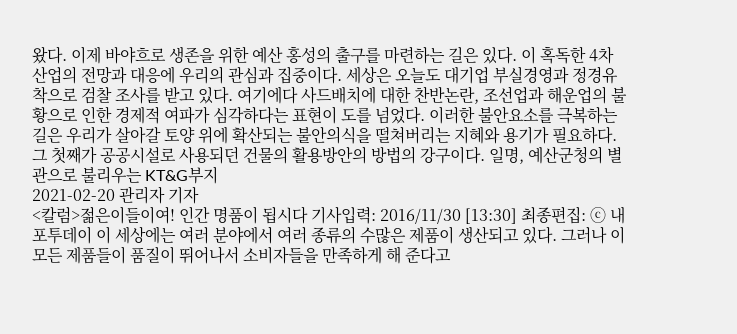왔다. 이제 바야흐로 생존을 위한 예산 홍성의 출구를 마련하는 길은 있다. 이 혹독한 4차 산업의 전망과 대응에 우리의 관심과 집중이다. 세상은 오늘도 대기업 부실경영과 정경유착으로 검찰 조사를 받고 있다. 여기에다 사드배치에 대한 찬반논란, 조선업과 해운업의 불황으로 인한 경제적 여파가 심각하다는 표현이 도를 넘었다. 이러한 불안요소를 극복하는 길은 우리가 살아갈 토양 위에 확산되는 불안의식을 떨쳐버리는 지혜와 용기가 필요하다. 그 첫째가 공공시설로 사용되던 건물의 활용방안의 방법의 강구이다. 일명, 예산군청의 별관으로 불리우는 KT&G부지
2021-02-20 관리자 기자
<칼럼>젊은이들이여! 인간 명품이 됩시다 기사입력: 2016/11/30 [13:30] 최종편집: ⓒ 내포투데이 이 세상에는 여러 분야에서 여러 종류의 수많은 제품이 생산되고 있다. 그러나 이 모든 제품들이 품질이 뛰어나서 소비자들을 만족하게 해 준다고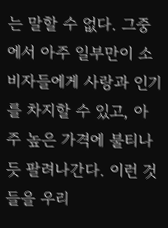는 말할 수 없다. 그중에서 아주 일부만이 소비자들에게 사랑과 인기를 차지할 수 있고, 아주 높은 가격에 불티나듯 팔려나간다. 이런 것들을 우리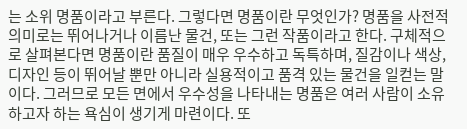는 소위 명품이라고 부른다. 그렇다면 명품이란 무엇인가? 명품을 사전적 의미로는 뛰어나거나 이름난 물건, 또는 그런 작품이라고 한다. 구체적으로 살펴본다면 명품이란 품질이 매우 우수하고 독특하며, 질감이나 색상, 디자인 등이 뛰어날 뿐만 아니라 실용적이고 품격 있는 물건을 일컫는 말이다. 그러므로 모든 면에서 우수성을 나타내는 명품은 여러 사람이 소유하고자 하는 욕심이 생기게 마련이다. 또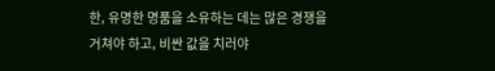한, 유명한 명품을 소유하는 데는 많은 경쟁을 거쳐야 하고, 비싼 값을 치러야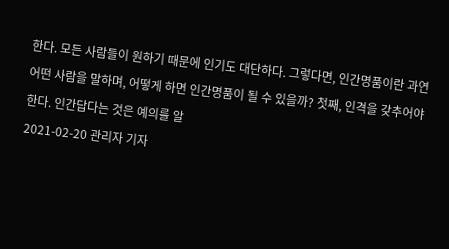한다. 모든 사람들이 원하기 때문에 인기도 대단하다. 그렇다면, 인간명품이란 과연 어떤 사람을 말하며, 어떻게 하면 인간명품이 될 수 있을까? 첫째, 인격을 갖추어야 한다. 인간답다는 것은 예의를 알
2021-02-20 관리자 기자